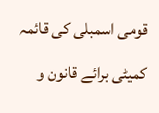قومی اسمبلی کی قائمہ کمیٹی برائے قانون و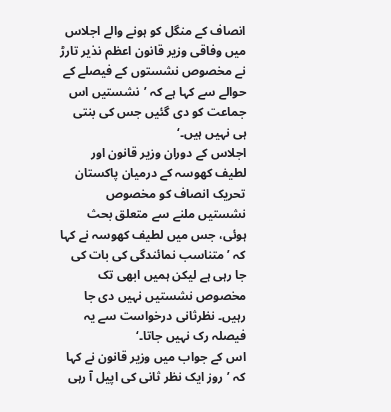انصاف کے منگل کو ہونے والے اجلاس میں وفاقی وزیر قانون اعظم نذیر تارڑ نے مخصوص نشستوں کے فیصلے کے حوالے سے کہا ہے کہ ’نشستیں اس جماعت کو دی گئیں جس کی بنتی ہی نہیں ہیں۔‘
اجلاس کے دوران وزیر قانون اور لطیف کھوسہ کے درمیان پاکستان تحریک انصاف کو مخصوص نشستیں ملنے سے متعلق بحث ہوئی، جس میں لطیف کھوسہ نے کہا کہ ’متناسب نمائندگی کی بات کی جا رہی ہے لیکن ہمیں ابھی تک مخصوص نشستیں نہیں دی جا رہیں۔ نظرثانی درخواست سے یہ فیصلہ رک نہیں جاتا۔‘
اس کے جواب میں وزیر قانون نے کہا کہ ’روز ایک نظر ثانی کی اپیل آ رہی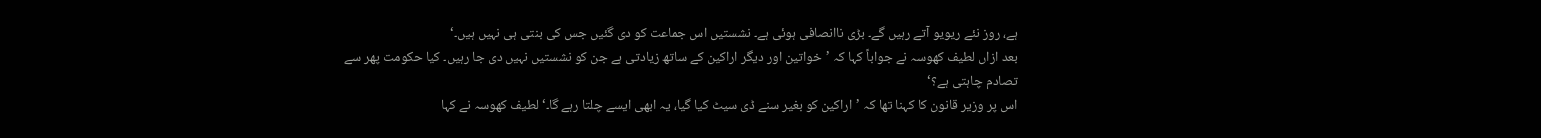ہے، روز نئے ریویو آتے رہیں گے۔ بڑی ناانصافی ہوئی ہے۔ نشستیں اس جماعت کو دی گئیں جس کی بنتی ہی نہیں ہیں۔‘
بعد ازاں لطیف کھوسہ نے جواباً کہا کہ ’خواتین اور دیگر اراکین کے ساتھ زیادتی ہے جن کو نشستیں نہیں دی جا رہیں۔ کیا حکومت پھر سے تصادم چاہتی ہے؟‘
اس پر وزیر قانون کا کہنا تھا کہ ’اراکین کو بغیر سنے ڈی سیٹ کیا گیا، یہ ابھی ایسے چلتا رہے گا۔‘ لطیف کھوسہ نے کہا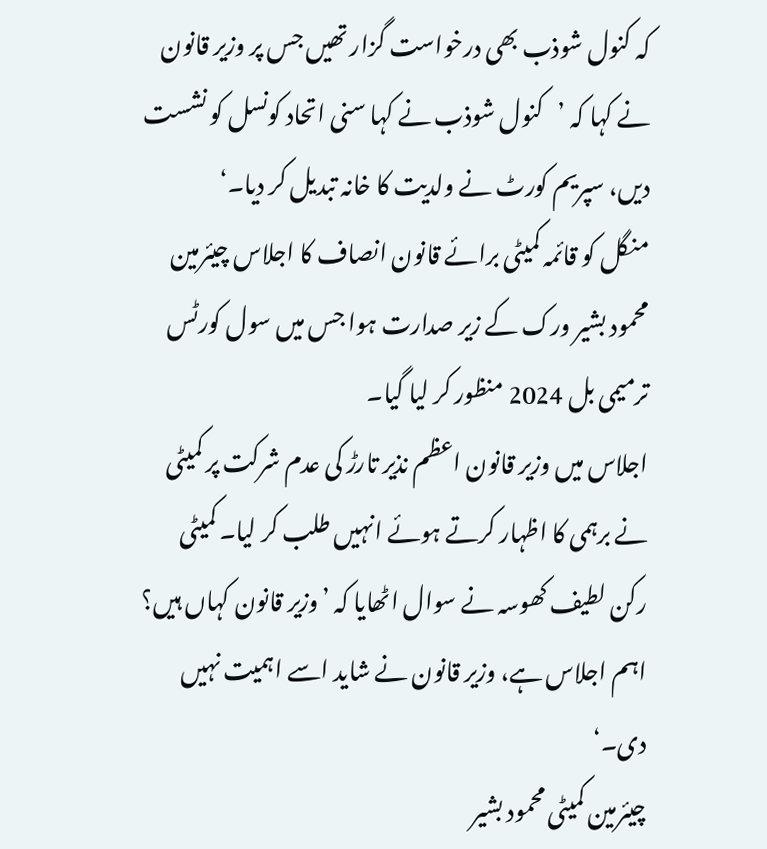کہ کنول شوذب بھی درخواست گزار تھیں جس پر وزیر قانون نے کہا کہ ’کنول شوذب نے کہا سنی اتحاد کونسل کو نشست دیں، سپریم کورٹ نے ولدیت کا خانہ تبدیل کر دیا۔‘
منگل کو قائمہ کمیٹی برائے قانون انصاف کا اجلاس چیئرمین محمود بشیر ورک کے زیر صدارت ہوا جس میں سول کورٹس ترمیمی بل 2024 منظور کر لیا گیا۔
اجلاس میں وزیر قانون اعظم نذیر تارڑ کی عدم شرکت پر کمیٹی نے برہمی کا اظہار کرتے ہوئے انہیں طلب کر لیا۔ کمیٹی رکن لطیف کھوسہ نے سوال اٹھایا کہ ’وزیر قانون کہاں ہیں؟ اہم اجلاس ہے، وزیر قانون نے شاید اسے اہمیت نہیں دی۔‘
چیئرمین کمیٹی محمود بشیر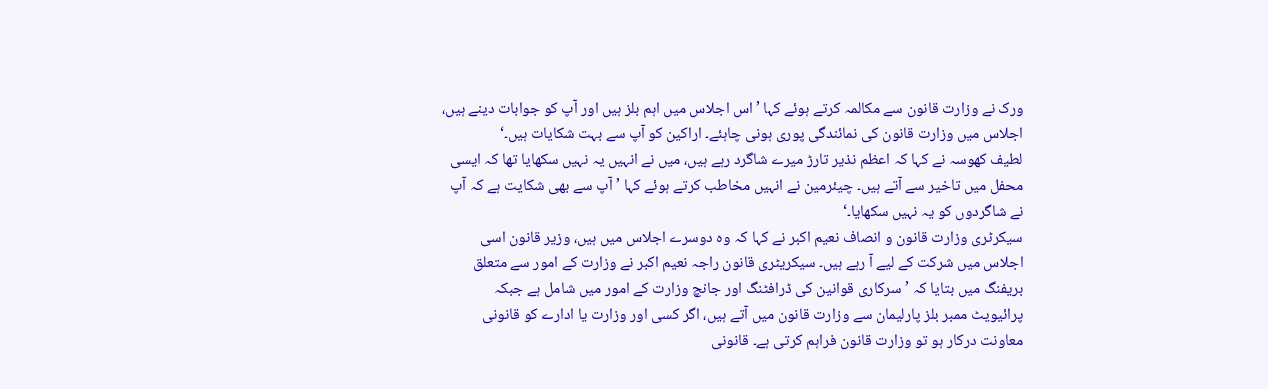ورک نے وزارت قانون سے مکالمہ کرتے ہوئے کہا ’اس اجلاس میں اہم بلز ہیں اور آپ کو جوابات دینے ہیں، اجلاس میں وزارت قانون کی نمائندگی پوری ہونی چاہئے۔ اراکین کو آپ سے بہت شکایات ہیں۔‘
لطیف کھوسہ نے کہا کہ اعظم نذیر تارڑ میرے شاگرد رہے ہیں، میں نے انہیں یہ نہیں سکھایا تھا کہ ایسی محفل میں تاخیر سے آتے ہیں۔ چیئرمین نے انہیں مخاطب کرتے ہوئے کہا ’آپ سے بھی شکایت ہے کہ آپ نے شاگردوں کو یہ نہیں سکھایا۔‘
سیکرٹری وزارت قانون و انصاف نعیم اکبر نے کہا کہ وہ دوسرے اجلاس میں ہیں، وزیر قانون اسی اجلاس میں شرکت کے لیے آ رہے ہیں۔ سیکریٹری قانون راجہ نعیم اکبر نے وزارت کے امور سے متعلق بریفنگ میں بتایا کہ ’سرکاری قوانین کی ڈرافٹنگ اور جانچ وزارت کے امور میں شامل ہے جبکہ پرائیویٹ ممبر بلز پارلیمان سے وزارت قانون میں آتے ہیں، اگر کسی اور وزارت یا ادارے کو قانونی معاونت درکار ہو تو وزارت قانون فراہم کرتی ہے۔ قانونی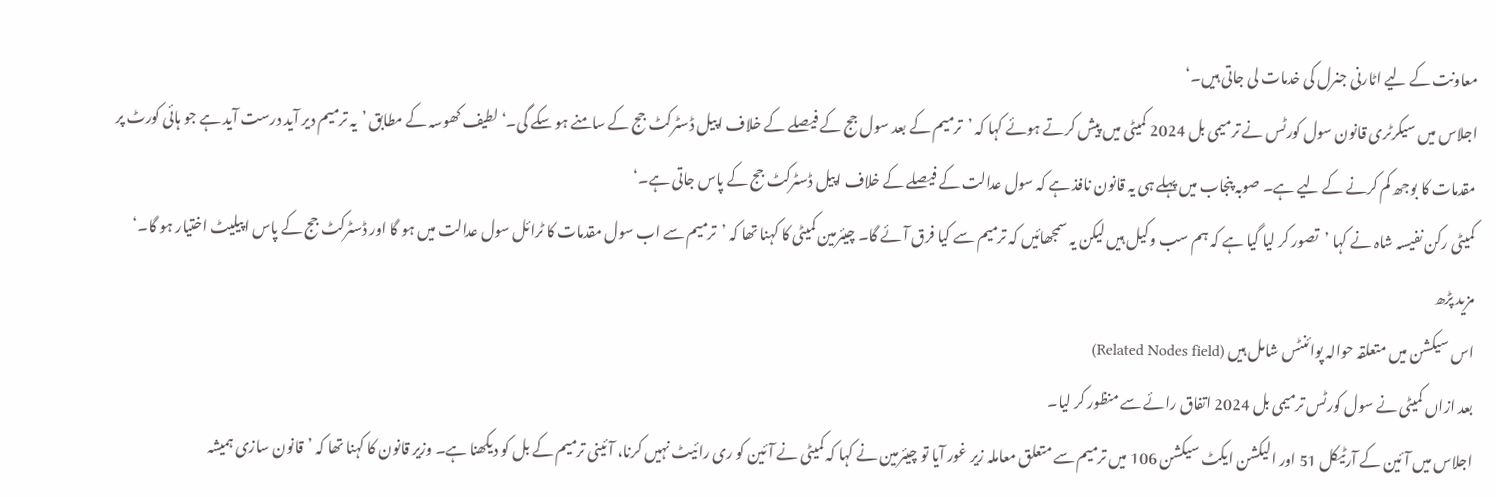معاونت کے لیے اٹارنی جنرل کی خدمات لی جاتی ہیں۔‘
اجلاس میں سیکرٹری قانون سول کورٹس نے ترمیمی بل 2024 کمیٹی میں پیش کرتے ہوئے کہا کہ ’ترمیم کے بعد سول جج کے فیصلے کے خلاف اپیل ڈسٹرکٹ جج کے سامنے ہو سکے گی۔‘ لطیف کھوسہ کے مطابق ’یہ ترمیم دیر آید درست آید ہے جو ہائی کورٹ پر مقدمات کا بوجھ کم کرنے کے لیے ہے۔ صوبہ پنجاب میں پہلے ہی یہ قانون نافذ ہے کہ سول عدالت کے فیصلے کے خلاف اپیل ڈسٹرکٹ جج کے پاس جاتی ہے۔‘
کمیٹی رکن نفیسہ شاہ نے کہا ’تصور کر لیا گیا ہے کہ ہم سب وکیل ہیں لیکن یہ سمجھائیں کہ ترمیم سے کیا فرق آئے گا۔ چیئرمین کمیٹی کا کہنا تھا کہ ’ترمیم سے اب سول مقدمات کا ٹرائل سول عدالت میں ہو گا اور ڈسٹرکٹ جج کے پاس اپیلیٹ اختیار ہو گا۔‘
مزید پڑھ
اس سیکشن میں متعلقہ حوالہ پوائنٹس شامل ہیں (Related Nodes field)
بعد ازاں کمیٹی نے سول کورٹس ترمیمی بل 2024 اتفاق رائے سے منظور کر لیا۔
اجلاس میں آئین کے آرٹیکل 51 اور الیکشن ایکٹ سیکشن 106 میں ترمیم سے متعلق معاملہ زیر غور آیا تو چیئرمین نے کہا کہ کمیٹی نے آئین کو ری رائیٹ نہیں کرنا، آئینی ترمیم کے بل کو دیکھنا ہے۔ وزیر قانون کا کہنا تھا کہ ’قانون سازی ہمیشہ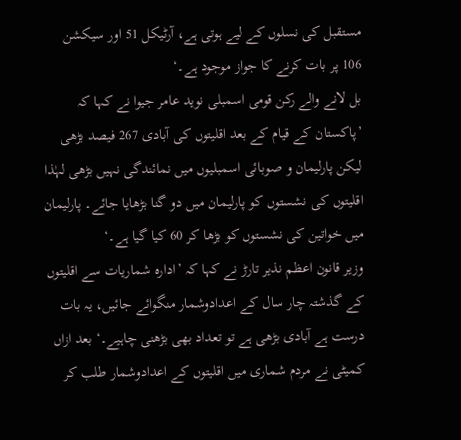مستقبل کی نسلوں کے لیے ہوتی ہے، آرٹیکل 51 اور سیکشن 106 پر بات کرنے کا جواز موجود ہے۔‘
بل لانے والے رکن قومی اسمبلی نوید عامر جیوا نے کہا کہ ’پاکستان کے قیام کے بعد اقلیتوں کی آبادی 267 فیصد بڑھی لیکن پارلیمان و صوبائی اسمبلیوں میں نمائندگی نہیں بڑھی لہٰذا اقلیتوں کی نشستوں کو پارلیمان میں دو گنا بڑھایا جائے۔ پارلیمان میں خواتین کی نشستوں کو بڑھا کر 60 کیا گیا ہے۔‘
وزیر قانون اعظم نذیر تارڑ نے کہا کہ ’ادارہ شماریات سے اقلیتوں کے گذشتہ چار سال کے اعدادوشمار منگوائے جائیں، یہ بات درست ہے آبادی بڑھی ہے تو تعداد بھی بڑھنی چاہیے۔‘ بعد ازاں کمیٹی نے مردم شماری میں اقلیتوں کے اعدادوشمار طلب کر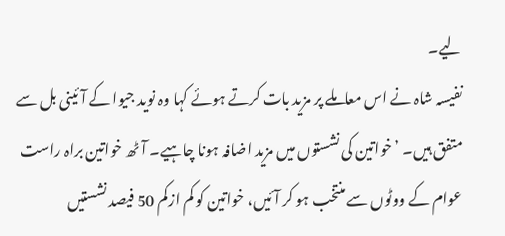لیے۔
نفیسہ شاہ نے اس معاملے پر مزید بات کرتے ہوئے کہا وہ نوید جیوا کے آئینی بل سے متفق ہیں۔ ’خواتین کی نشستوں میں مزید اضافہ ہونا چاہیے۔ آٹھ خواتین براہ راست عوام کے ووٹوں سے منتخب ہو کر آئیں، خواتین کو کم ازکم 50 فیصد نشستیں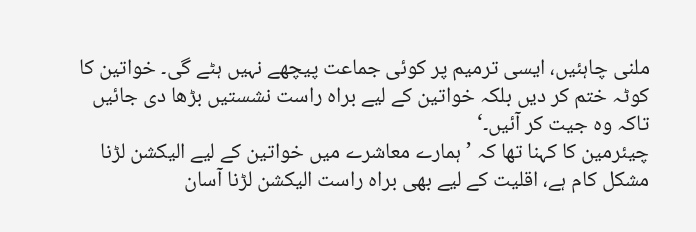ملنی چاہئیں، ایسی ترمیم پر کوئی جماعت پیچھے نہیں ہٹے گی۔ خواتین کا کوٹہ ختم کر دیں بلکہ خواتین کے لیے براہ راست نشستیں بڑھا دی جائیں تاکہ وہ جیت کر آئیں۔‘
چیئرمین کا کہنا تھا کہ ’ہمارے معاشرے میں خواتین کے لیے الیکشن لڑنا مشکل کام ہے، اقلیت کے لیے بھی براہ راست الیکشن لڑنا آسان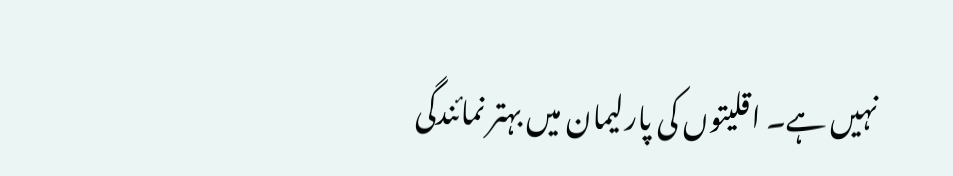نہیں ہے۔ اقلیتوں کی پارلیمان میں بہتر نمائندگی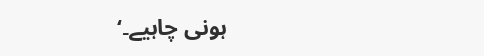ہونی چاہیے۔‘